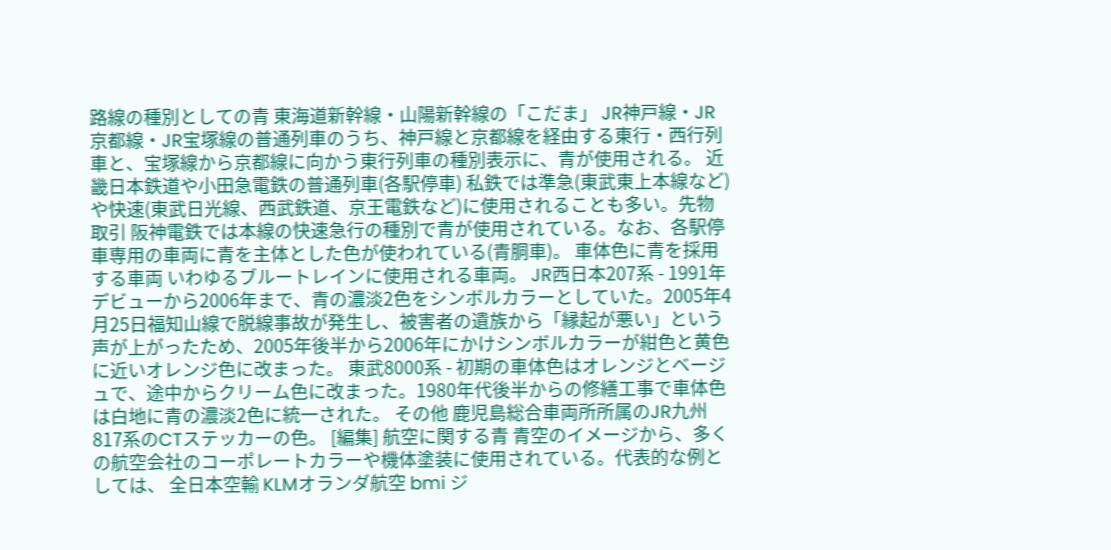路線の種別としての青 東海道新幹線・山陽新幹線の「こだま」 JR神戸線・JR京都線・JR宝塚線の普通列車のうち、神戸線と京都線を経由する東行・西行列車と、宝塚線から京都線に向かう東行列車の種別表示に、青が使用される。 近畿日本鉄道や小田急電鉄の普通列車(各駅停車) 私鉄では準急(東武東上本線など)や快速(東武日光線、西武鉄道、京王電鉄など)に使用されることも多い。先物取引 阪神電鉄では本線の快速急行の種別で青が使用されている。なお、各駅停車専用の車両に青を主体とした色が使われている(青胴車)。 車体色に青を採用する車両 いわゆるブルートレインに使用される車両。 JR西日本207系 - 1991年デビューから2006年まで、青の濃淡2色をシンボルカラーとしていた。2005年4月25日福知山線で脱線事故が発生し、被害者の遺族から「縁起が悪い」という声が上がったため、2005年後半から2006年にかけシンボルカラーが紺色と黄色に近いオレンジ色に改まった。 東武8000系 - 初期の車体色はオレンジとベージュで、途中からクリーム色に改まった。1980年代後半からの修繕工事で車体色は白地に青の濃淡2色に統一された。 その他 鹿児島総合車両所所属のJR九州817系のCTステッカーの色。 [編集] 航空に関する青 青空のイメージから、多くの航空会社のコーポレートカラーや機体塗装に使用されている。代表的な例としては、 全日本空輸 KLMオランダ航空 bmi ジ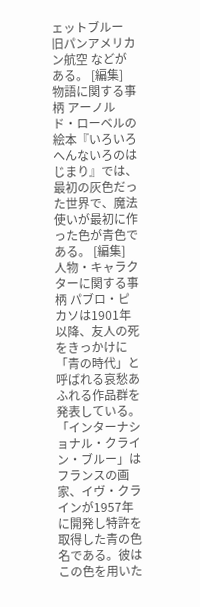ェットブルー 旧パンアメリカン航空 などがある。 [編集] 物語に関する事柄 アーノルド・ローベルの絵本『いろいろへんないろのはじまり』では、最初の灰色だった世界で、魔法使いが最初に作った色が青色である。 [編集] 人物・キャラクターに関する事柄 パブロ・ピカソは1901年以降、友人の死をきっかけに「青の時代」と呼ばれる哀愁あふれる作品群を発表している。 「インターナショナル・クライン・ブルー」はフランスの画家、イヴ・クラインが1957年に開発し特許を取得した青の色名である。彼はこの色を用いた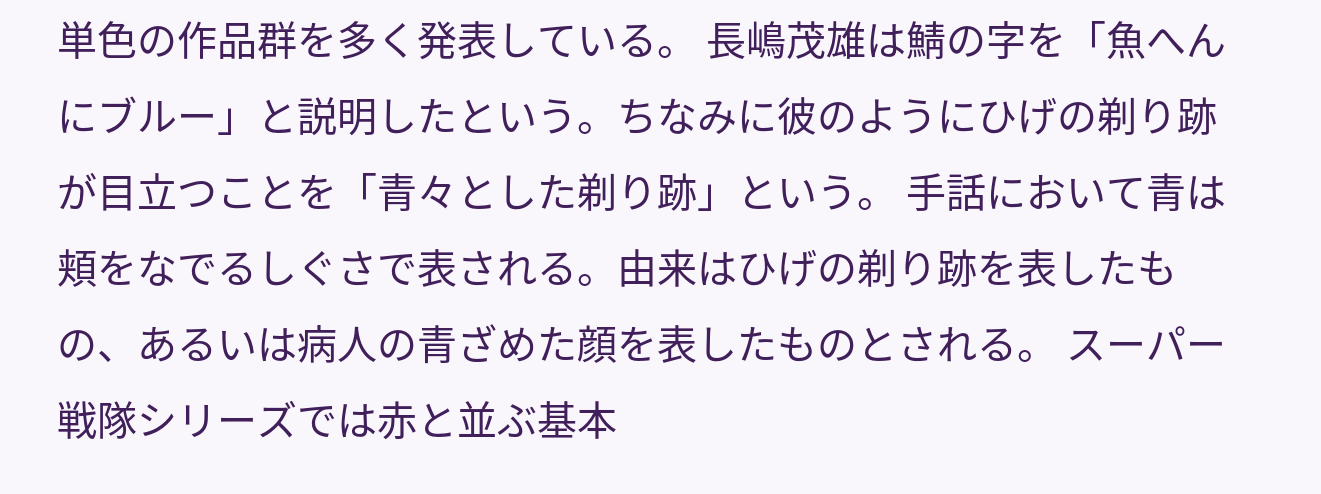単色の作品群を多く発表している。 長嶋茂雄は鯖の字を「魚へんにブルー」と説明したという。ちなみに彼のようにひげの剃り跡が目立つことを「青々とした剃り跡」という。 手話において青は頬をなでるしぐさで表される。由来はひげの剃り跡を表したもの、あるいは病人の青ざめた顔を表したものとされる。 スーパー戦隊シリーズでは赤と並ぶ基本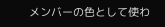メンバーの色として使わ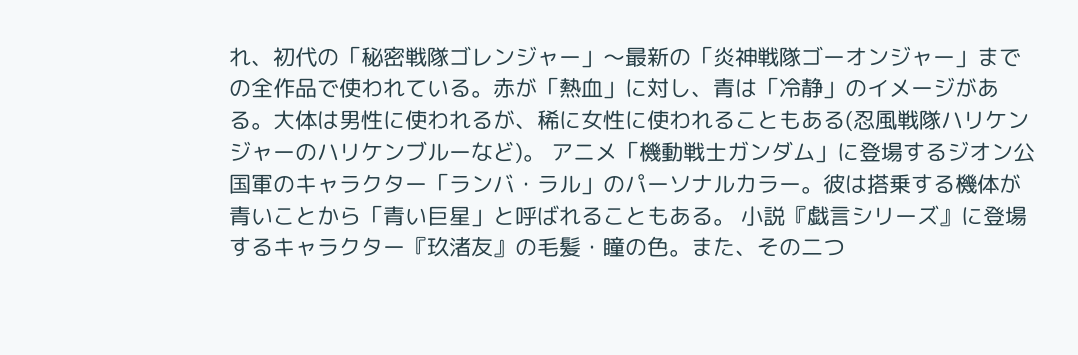れ、初代の「秘密戦隊ゴレンジャー」〜最新の「炎神戦隊ゴーオンジャー」までの全作品で使われている。赤が「熱血」に対し、青は「冷静」のイメージがある。大体は男性に使われるが、稀に女性に使われることもある(忍風戦隊ハリケンジャーのハリケンブルーなど)。 アニメ「機動戦士ガンダム」に登場するジオン公国軍のキャラクター「ランバ・ラル」のパーソナルカラー。彼は搭乗する機体が青いことから「青い巨星」と呼ばれることもある。 小説『戯言シリーズ』に登場するキャラクター『玖渚友』の毛髪・瞳の色。また、その二つ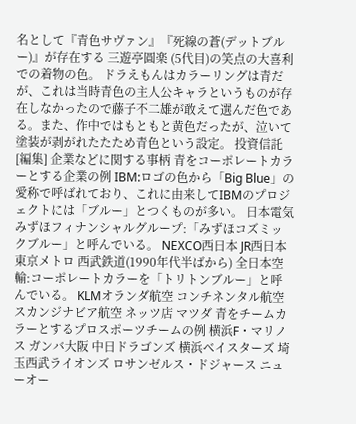名として『青色サヴァン』『死線の蒼(デットブルー)』が存在する 三遊亭圓楽 (5代目)の笑点の大喜利での着物の色。 ドラえもんはカラーリングは青だが、これは当時青色の主人公キャラというものが存在しなかったので藤子不二雄が敢えて選んだ色である。また、作中ではもともと黄色だったが、泣いて塗装が剥がれたたため青色という設定。 投資信託 [編集] 企業などに関する事柄 青をコーポレートカラーとする企業の例 IBM:ロゴの色から「Big Blue」の愛称で呼ばれており、これに由来してIBMのプロジェクトには「ブルー」とつくものが多い。 日本電気 みずほフィナンシャルグループ:「みずほコズミックブルー」と呼んでいる。 NEXCO西日本 JR西日本 東京メトロ 西武鉄道(1990年代半ばから) 全日本空輸:コーポレートカラーを「トリトンブルー」と呼んでいる。 KLMオランダ航空 コンチネンタル航空 スカンジナビア航空 ネッツ店 マツダ 青をチームカラーとするプロスポーツチームの例 横浜F・マリノス ガンバ大阪 中日ドラゴンズ 横浜ベイスターズ 埼玉西武ライオンズ ロサンゼルス・ドジャース ニューオー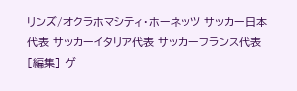リンズ/オクラホマシティ・ホーネッツ サッカー日本代表 サッカーイタリア代表 サッカーフランス代表 [編集] ゲ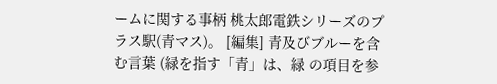ームに関する事柄 桃太郎電鉄シリーズのプラス駅(青マス)。 [編集] 青及びブルーを含む言葉 (緑を指す「青」は、緑 の項目を参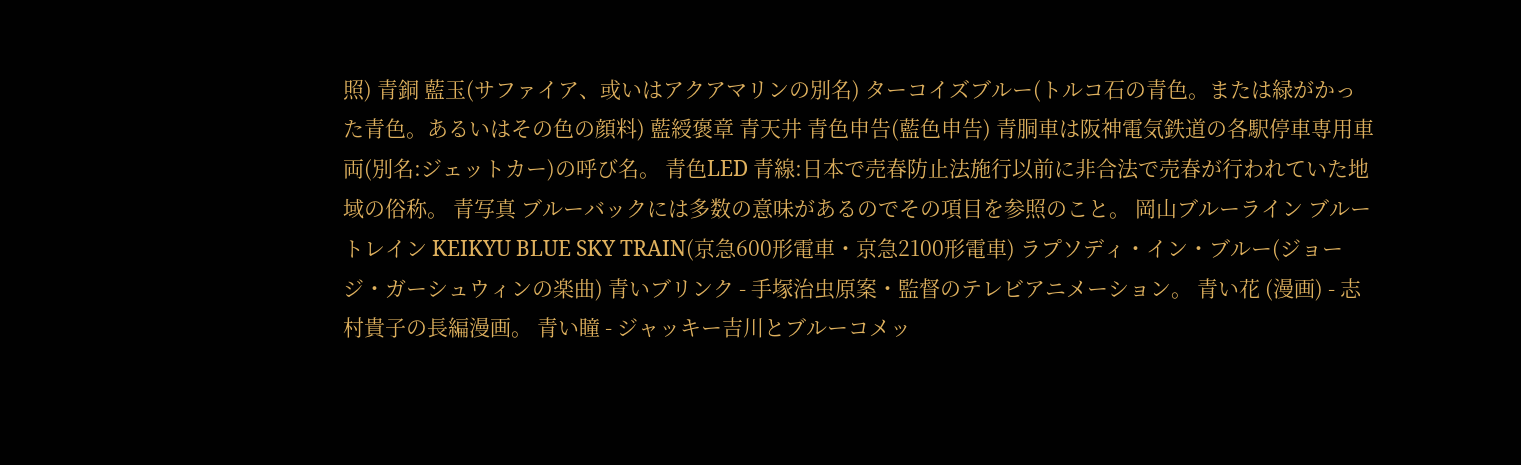照) 青銅 藍玉(サファイア、或いはアクアマリンの別名) ターコイズブルー(トルコ石の青色。または緑がかった青色。あるいはその色の顔料) 藍綬褒章 青天井 青色申告(藍色申告) 青胴車は阪神電気鉄道の各駅停車専用車両(別名:ジェットカー)の呼び名。 青色LED 青線:日本で売春防止法施行以前に非合法で売春が行われていた地域の俗称。 青写真 ブルーバックには多数の意味があるのでその項目を参照のこと。 岡山ブルーライン ブルートレイン KEIKYU BLUE SKY TRAIN(京急600形電車・京急2100形電車) ラプソディ・イン・ブルー(ジョージ・ガーシュウィンの楽曲) 青いブリンク - 手塚治虫原案・監督のテレビアニメーション。 青い花 (漫画) - 志村貴子の長編漫画。 青い瞳 - ジャッキー吉川とブルーコメッ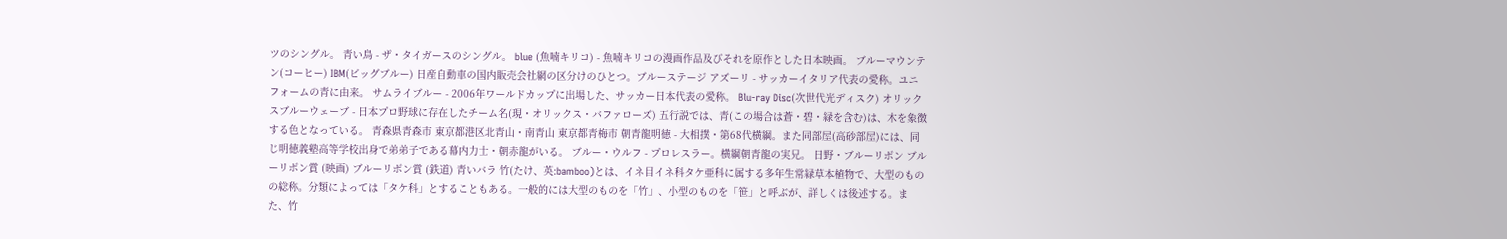ツのシングル。 青い鳥 - ザ・タイガースのシングル。 blue (魚喃キリコ) - 魚喃キリコの漫画作品及びそれを原作とした日本映画。 ブルーマウンテン(コーヒー) IBM(ビッグブルー) 日産自動車の国内販売会社網の区分けのひとつ。ブルーステージ アズーリ - サッカーイタリア代表の愛称。ユニフォームの青に由来。 サムライブルー - 2006年ワールドカップに出場した、サッカー日本代表の愛称。 Blu-ray Disc(次世代光ディスク) オリックスブルーウェーブ - 日本プロ野球に存在したチーム名(現・オリックス・バファローズ) 五行説では、青(この場合は蒼・碧・緑を含む)は、木を象徴する色となっている。 青森県青森市 東京都港区北青山・南青山 東京都青梅市 朝青龍明徳 - 大相撲・第68代横綱。また同部屋(高砂部屋)には、同じ明徳義塾高等学校出身で弟弟子である幕内力士・朝赤龍がいる。 ブルー・ウルフ - プロレスラー。横綱朝青龍の実兄。 日野・ブルーリボン ブルーリボン賞 (映画) ブルーリボン賞 (鉄道) 青いバラ 竹(たけ、英:bamboo)とは、イネ目イネ科タケ亜科に属する多年生常緑草本植物で、大型のものの総称。分類によっては「タケ科」とすることもある。一般的には大型のものを「竹」、小型のものを「笹」と呼ぶが、詳しくは後述する。また、竹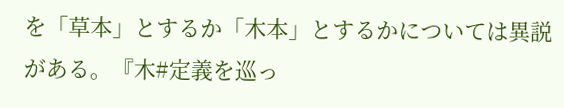を「草本」とするか「木本」とするかについては異説がある。『木#定義を巡っ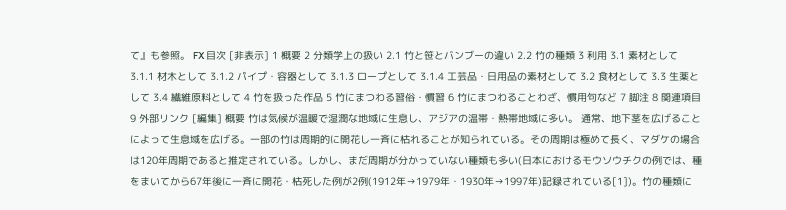て』も参照。 FX 目次 [非表示] 1 概要 2 分類学上の扱い 2.1 竹と笹とバンブーの違い 2.2 竹の種類 3 利用 3.1 素材として 3.1.1 材木として 3.1.2 パイプ・容器として 3.1.3 ロープとして 3.1.4 工芸品・日用品の素材として 3.2 食材として 3.3 生薬として 3.4 繊維原料として 4 竹を扱った作品 5 竹にまつわる習俗・慣習 6 竹にまつわることわざ、慣用句など 7 脚注 8 関連項目 9 外部リンク [編集] 概要 竹は気候が温暖で湿潤な地域に生息し、アジアの温帯・熱帯地域に多い。 通常、地下茎を広げることによって生息域を広げる。一部の竹は周期的に開花し一斉に枯れることが知られている。その周期は極めて長く、マダケの場合は120年周期であると推定されている。しかし、まだ周期が分かっていない種類も多い(日本におけるモウソウチクの例では、種をまいてから67年後に一斉に開花・枯死した例が2例(1912年→1979年・1930年→1997年)記録されている[1])。竹の種類に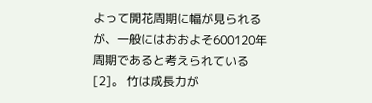よって開花周期に幅が見られるが、一般にはおおよそ600120年周期であると考えられている[2]。 竹は成長力が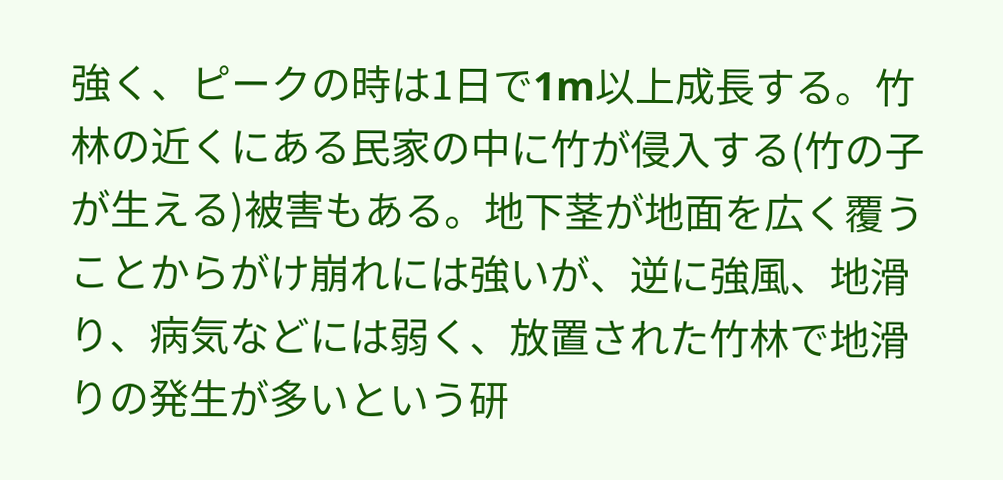強く、ピークの時は1日で1m以上成長する。竹林の近くにある民家の中に竹が侵入する(竹の子が生える)被害もある。地下茎が地面を広く覆うことからがけ崩れには強いが、逆に強風、地滑り、病気などには弱く、放置された竹林で地滑りの発生が多いという研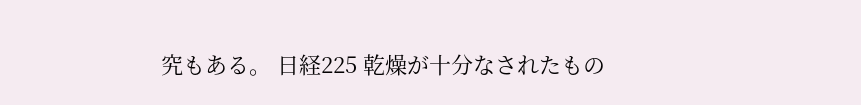究もある。 日経225 乾燥が十分なされたもの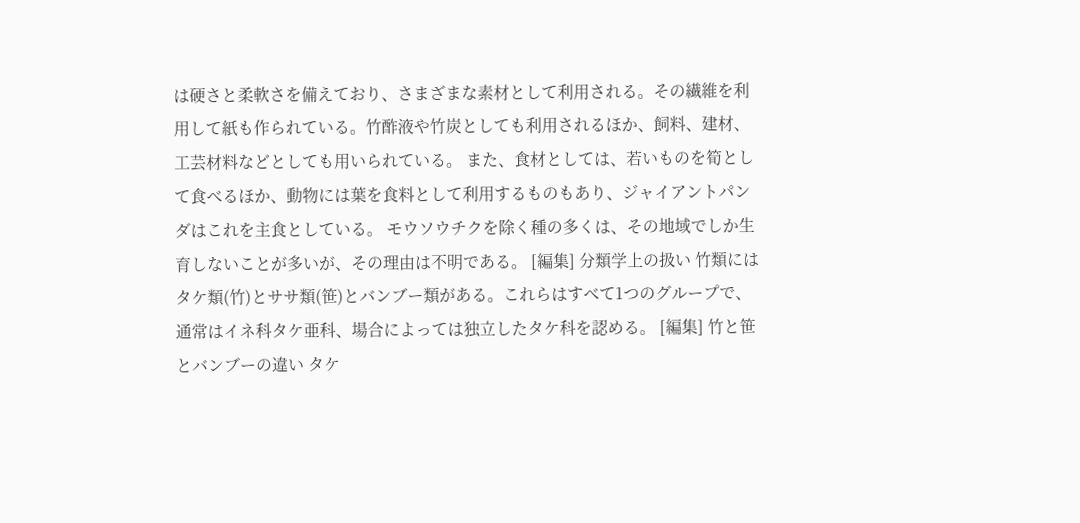は硬さと柔軟さを備えており、さまざまな素材として利用される。その繊維を利用して紙も作られている。竹酢液や竹炭としても利用されるほか、飼料、建材、工芸材料などとしても用いられている。 また、食材としては、若いものを筍として食べるほか、動物には葉を食料として利用するものもあり、ジャイアントパンダはこれを主食としている。 モウソウチクを除く種の多くは、その地域でしか生育しないことが多いが、その理由は不明である。 [編集] 分類学上の扱い 竹類にはタケ類(竹)とササ類(笹)とバンブー類がある。これらはすべて1つのグループで、通常はイネ科タケ亜科、場合によっては独立したタケ科を認める。 [編集] 竹と笹とバンブーの違い タケ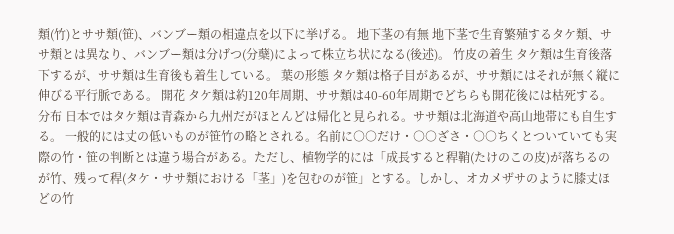類(竹)とササ類(笹)、バンブー類の相違点を以下に挙げる。 地下茎の有無 地下茎で生育繁殖するタケ類、ササ類とは異なり、バンブー類は分げつ(分蘖)によって株立ち状になる(後述)。 竹皮の着生 タケ類は生育後落下するが、ササ類は生育後も着生している。 葉の形態 タケ類は格子目があるが、ササ類にはそれが無く縦に伸びる平行脈である。 開花 タケ類は約120年周期、ササ類は40-60年周期でどちらも開花後には枯死する。 分布 日本ではタケ類は青森から九州だがほとんどは帰化と見られる。ササ類は北海道や高山地帯にも自生する。 一般的には丈の低いものが笹竹の略とされる。名前に○○だけ・○○ざさ・○○ちくとついていても実際の竹・笹の判断とは違う場合がある。ただし、植物学的には「成長すると稈鞘(たけのこの皮)が落ちるのが竹、残って稈(タケ・ササ類における「茎」)を包むのが笹」とする。しかし、オカメザサのように膝丈ほどの竹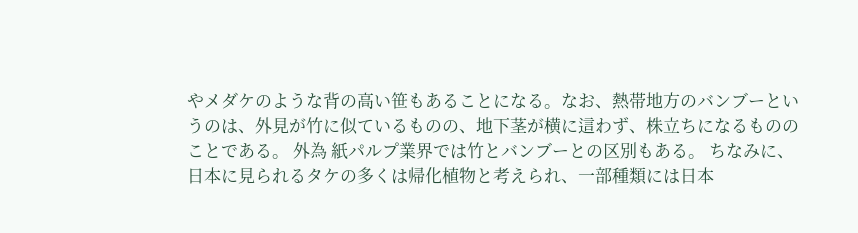やメダケのような背の高い笹もあることになる。なお、熱帯地方のバンブーというのは、外見が竹に似ているものの、地下茎が横に這わず、株立ちになるもののことである。 外為 紙パルプ業界では竹とバンブーとの区別もある。 ちなみに、日本に見られるタケの多くは帰化植物と考えられ、一部種類には日本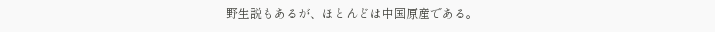野生説もあるが、ほとんどは中国原産である。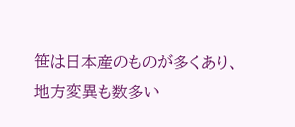笹は日本産のものが多くあり、地方変異も数多い